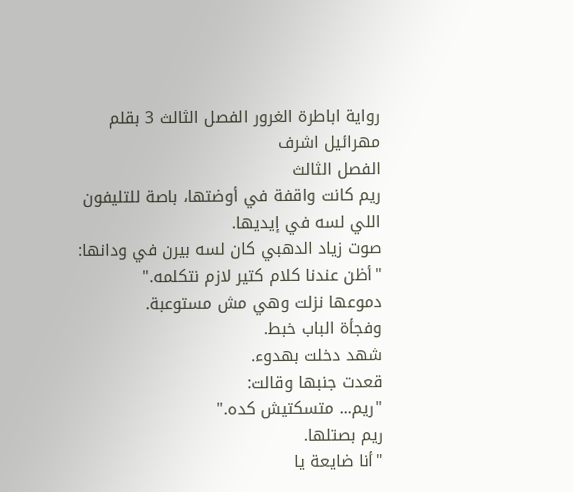رواية اباطرة الغرور الفصل الثالث 3 بقلم مهرائيل اشرف
الفصل الثالث
ريم كانت واقفة في أوضتها، باصة للتليفون اللي لسه في إيديها.
صوت زياد الدهبي كان لسه بيرن في ودانها:
"أظن عندنا كلام كتير لازم نتكلمه."
دموعها نزلت وهي مش مستوعبة.
وفجأة الباب خبط.
شهد دخلت بهدوء.
قعدت جنبها وقالت:
"ريم... متسكتيش كده."
ريم بصتلها.
"أنا ضايعة يا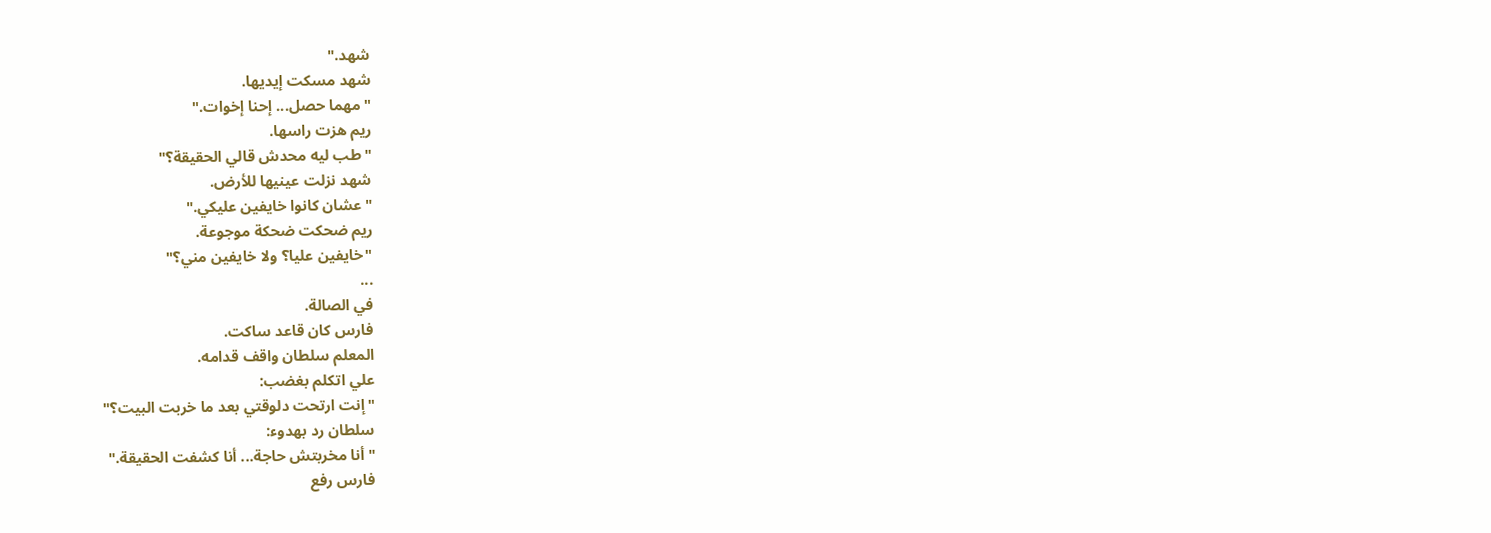شهد."
شهد مسكت إيديها.
"مهما حصل... إحنا إخوات."
ريم هزت راسها.
"طب ليه محدش قالي الحقيقة؟"
شهد نزلت عينيها للأرض.
"عشان كانوا خايفين عليكي."
ريم ضحكت ضحكة موجوعة.
"خايفين عليا؟ ولا خايفين مني؟"
...
في الصالة.
فارس كان قاعد ساكت.
المعلم سلطان واقف قدامه.
علي اتكلم بغضب:
"إنت ارتحت دلوقتي بعد ما خربت البيت؟"
سلطان رد بهدوء:
"أنا مخربتش حاجة... أنا كشفت الحقيقة."
فارس رفع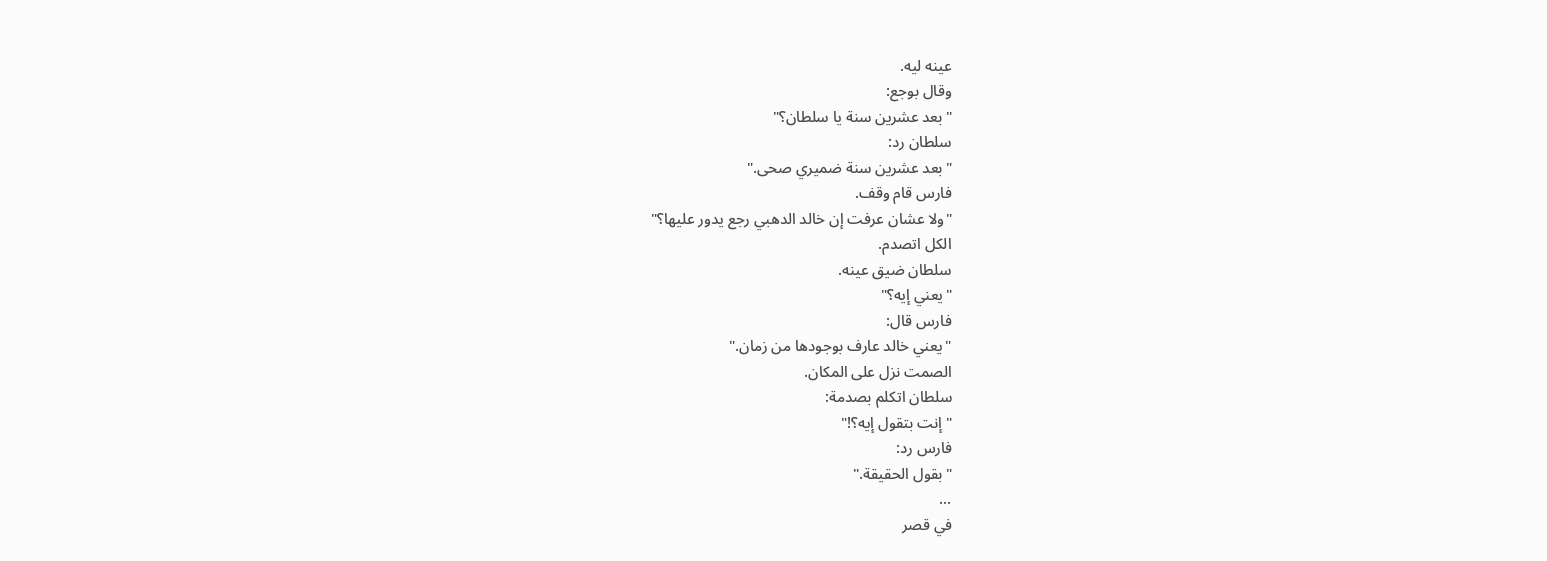عينه ليه.
وقال بوجع:
"بعد عشرين سنة يا سلطان؟"
سلطان رد:
"بعد عشرين سنة ضميري صحى."
فارس قام وقف.
"ولا عشان عرفت إن خالد الدهبي رجع يدور عليها؟"
الكل اتصدم.
سلطان ضيق عينه.
"يعني إيه؟"
فارس قال:
"يعني خالد عارف بوجودها من زمان."
الصمت نزل على المكان.
سلطان اتكلم بصدمة:
"إنت بتقول إيه؟!"
فارس رد:
"بقول الحقيقة."
...
في قصر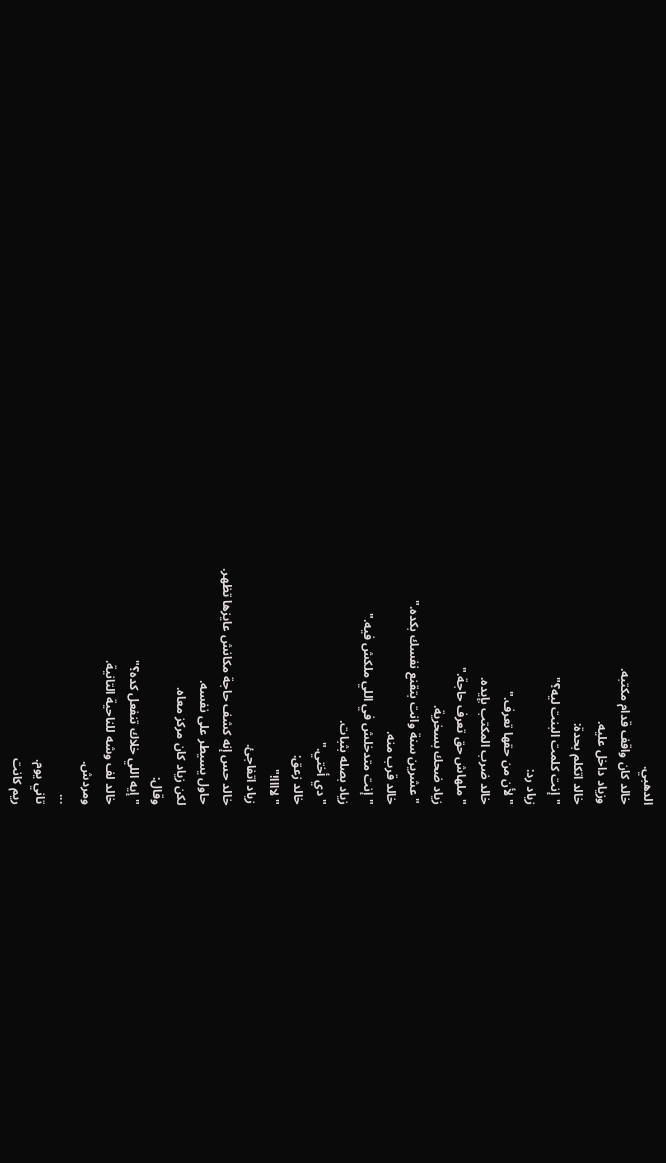الدهبي.
خالد كان واقف قدام مكتبه.
وزياد داخل عليه.
خالد اتكلم بحدة:
"إنت كلمت البنت ليه؟"
زياد رد:
"لأن من حقها تعرف."
خالد ضرب المكتب بإيده.
"ملهاش حق تعرف حاجة."
زياد ضحك بسخرية.
"عشرين سنة وانت بتقنع نفسك بكده."
خالد قرب منه.
"إنت متدخلش في اللي ملكش فيه."
زياد بصله بثبات.
"دي أختي."
خالد زعق:
"لاااا!"
زياد اتفاجئ.
خالد حس إنه كشف حاجة مكانش عايزها تظهر.
حاول يسيطر على نفسه.
لكن زياد كان مركز معاه.
وقال:
"إيه اللي خلاك تنفعل كده؟"
خالد لف وشه للناحية التانية.
ومردش.
...
تاني يوم.
ريم كانت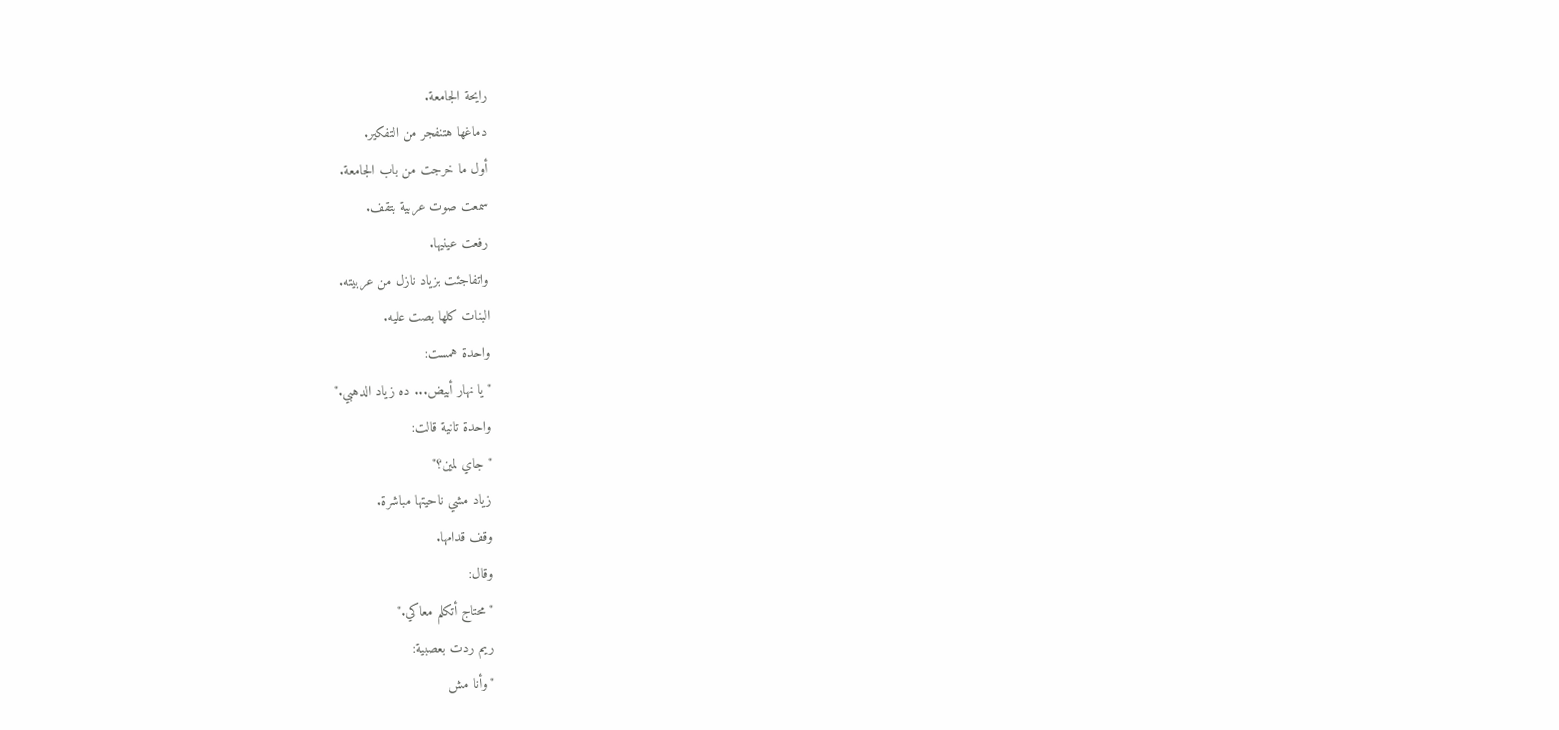رايحة الجامعة.
دماغها هتنفجر من التفكير.
أول ما خرجت من باب الجامعة.
سمعت صوت عربية بتقف.
رفعت عينيها.
واتفاجئت بزياد نازل من عربيته.
البنات كلها بصت عليه.
واحدة همست:
"يا نهار أبيض... ده زياد الدهبي."
واحدة تانية قالت:
"جاي لمين؟"
زياد مشي ناحيتها مباشرة.
وقف قدامها.
وقال:
"محتاج أتكلم معاكي."
ريم ردت بعصبية:
"وأنا مش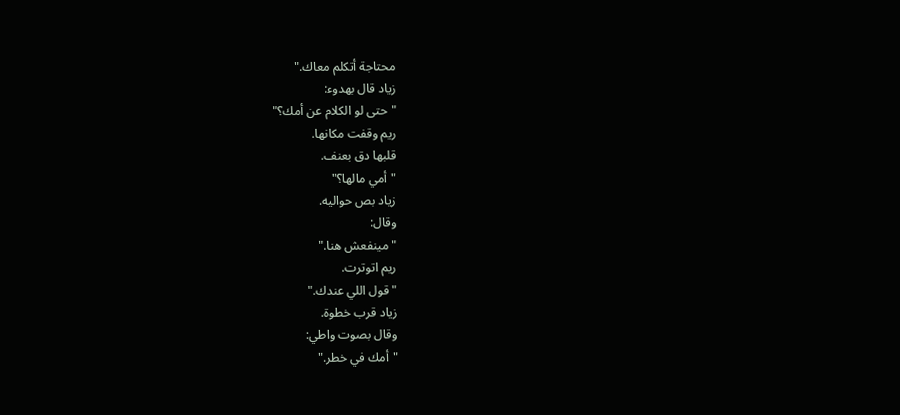محتاجة أتكلم معاك."
زياد قال بهدوء:
"حتى لو الكلام عن أمك؟"
ريم وقفت مكانها.
قلبها دق بعنف.
"أمي مالها؟"
زياد بص حواليه.
وقال:
"مينفعش هنا."
ريم اتوترت.
"قول اللي عندك."
زياد قرب خطوة.
وقال بصوت واطي:
"أمك في خطر."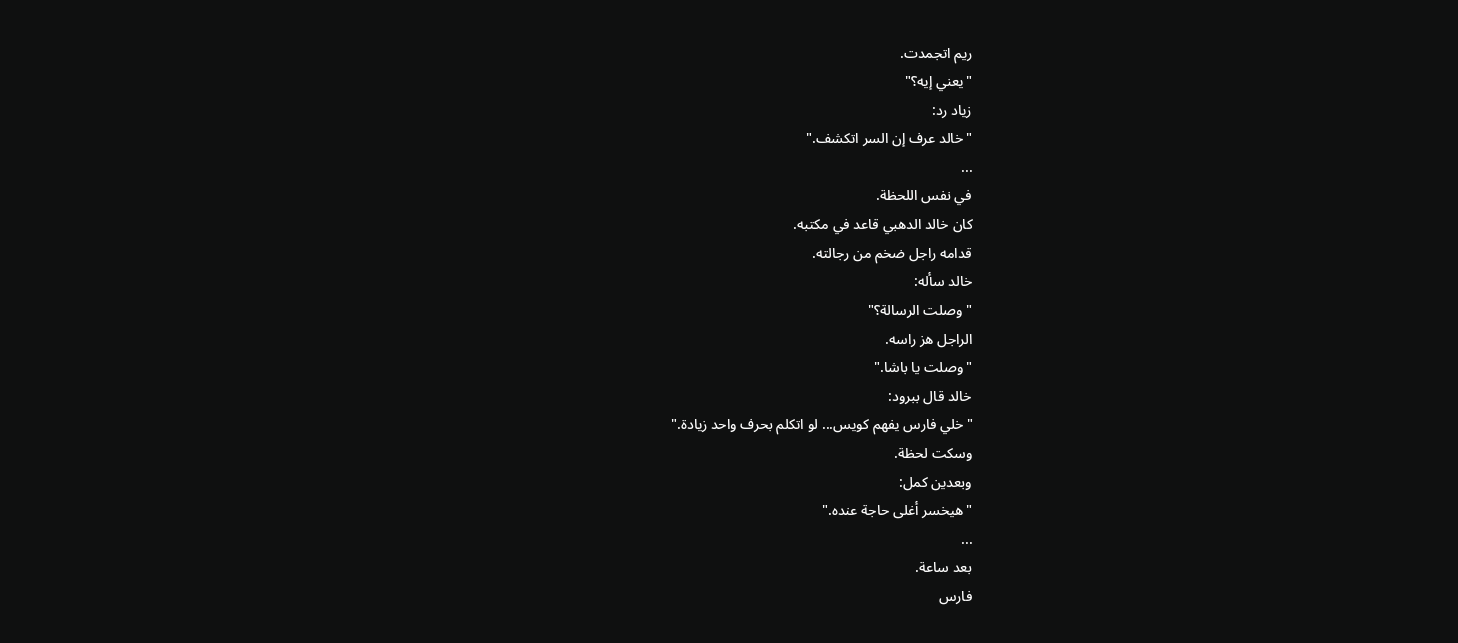ريم اتجمدت.
"يعني إيه؟"
زياد رد:
"خالد عرف إن السر اتكشف."
...
في نفس اللحظة.
كان خالد الدهبي قاعد في مكتبه.
قدامه راجل ضخم من رجالته.
خالد سأله:
"وصلت الرسالة؟"
الراجل هز راسه.
"وصلت يا باشا."
خالد قال ببرود:
"خلي فارس يفهم كويس... لو اتكلم بحرف واحد زيادة."
وسكت لحظة.
وبعدين كمل:
"هيخسر أغلى حاجة عنده."
...
بعد ساعة.
فارس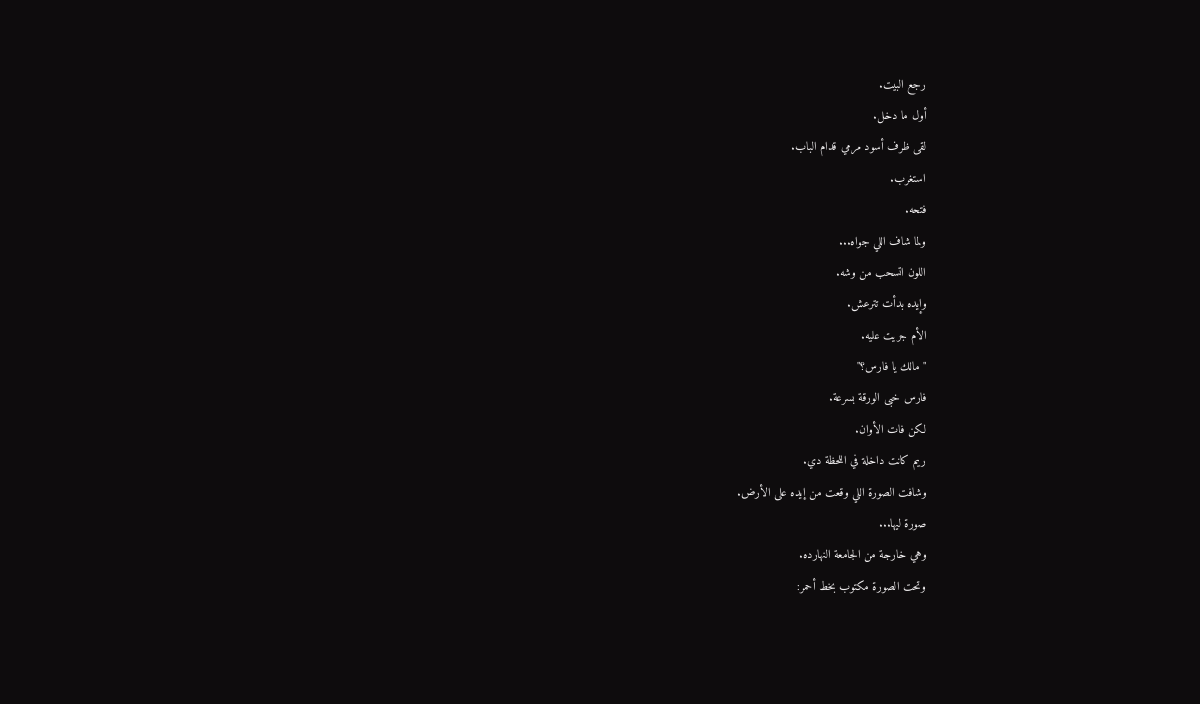رجع البيت.
أول ما دخل.
لقى ظرف أسود مرمي قدام الباب.
استغرب.
فتحه.
ولما شاف اللي جواه...
اللون اتسحب من وشه.
وإيده بدأت تترعش.
الأم جريت عليه.
"مالك يا فارس؟"
فارس خبى الورقة بسرعة.
لكن فات الأوان.
ريم كانت داخلة في اللحظة دي.
وشافت الصورة اللي وقعت من إيده على الأرض.
صورة ليها...
وهي خارجة من الجامعة النهارده.
وتحت الصورة مكتوب بخط أحمر: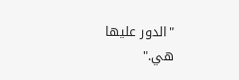"الدور عليها هي."